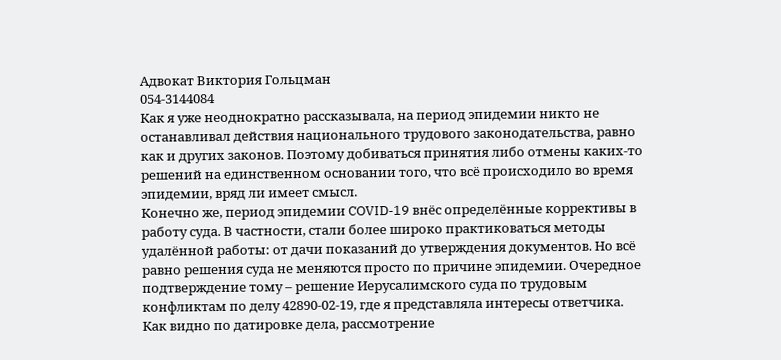Адвокат Виктория Гольцман
054-3144084
Как я уже неоднократно рассказывала, на период эпидемии никто не останавливал действия национального трудового законодательства, равно как и других законов. Поэтому добиваться принятия либо отмены каких-то решений на единственном основании того, что всё происходило во время эпидемии, вряд ли имеет смысл.
Конечно же, период эпидемии COVID-19 внёс определённые коррективы в работу суда. В частности, стали более широко практиковаться методы удалённой работы: от дачи показаний до утверждения документов. Но всё равно решения суда не меняются просто по причине эпидемии. Очередное подтверждение тому – решение Иерусалимского суда по трудовым конфликтам по делу 42890-02-19, где я представляла интересы ответчика.
Как видно по датировке дела, рассмотрение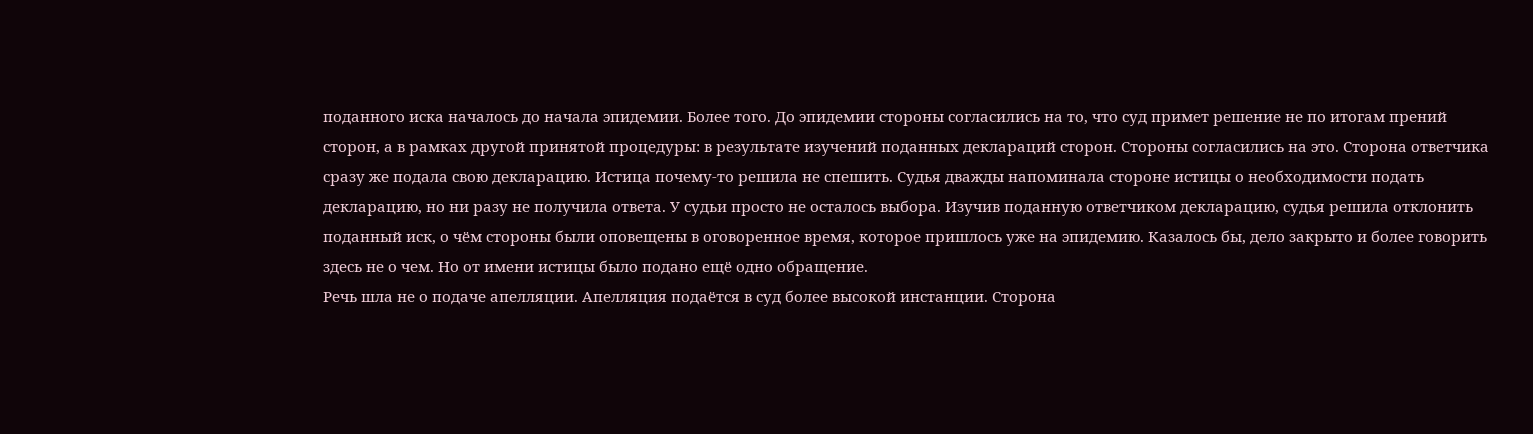поданного иска началось до начала эпидемии. Более того. До эпидемии стороны согласились на то, что суд примет решение не по итогам прений сторон, а в рамках другой принятой процедуры: в результате изучений поданных деклараций сторон. Стороны согласились на это. Сторона ответчика сразу же подала свою декларацию. Истица почему-то решила не спешить. Судья дважды напоминала стороне истицы о необходимости подать декларацию, но ни разу не получила ответа. У судьи просто не осталось выбора. Изучив поданную ответчиком декларацию, судья решила отклонить поданный иск, о чём стороны были оповещены в оговоренное время, которое пришлось уже на эпидемию. Казалось бы, дело закрыто и более говорить здесь не о чем. Но от имени истицы было подано ещё одно обращение.
Речь шла не о подаче апелляции. Апелляция подаётся в суд более высокой инстанции. Сторона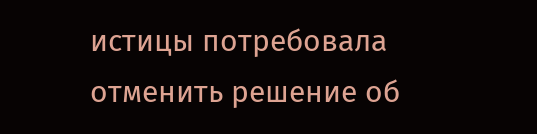истицы потребовала отменить решение об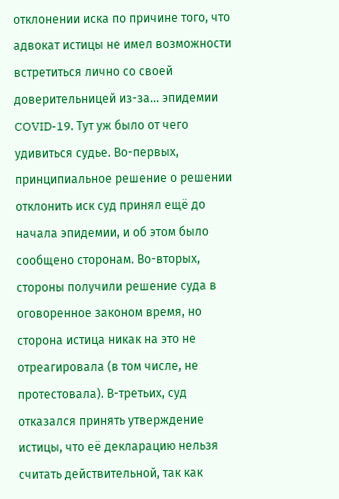отклонении иска по причине того, что адвокат истицы не имел возможности встретиться лично со своей доверительницей из-за… эпидемии COVID-19. Тут уж было от чего удивиться судье. Во-первых, принципиальное решение о решении отклонить иск суд принял ещё до начала эпидемии, и об этом было сообщено сторонам. Во-вторых, стороны получили решение суда в оговоренное законом время, но сторона истица никак на это не отреагировала (в том числе, не протестовала). В-третьих, суд отказался принять утверждение истицы, что её декларацию нельзя считать действительной, так как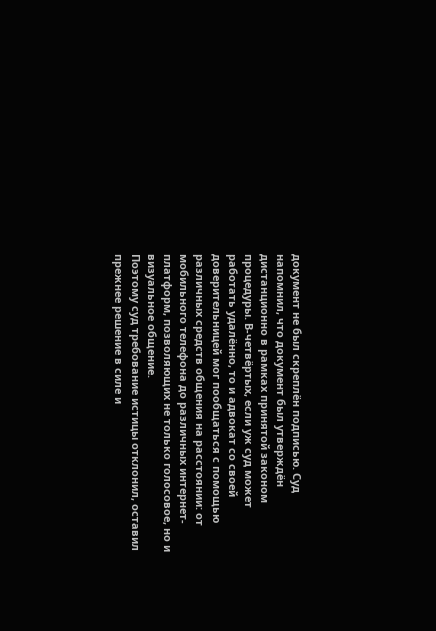документ не был скреплён подписью. Суд напомнил, что документ был утверждён дистанционно в рамках принятой законом процедуры. В-четвёртых, если уж суд может работать удалённо, то и адвокат со своей доверительницей мог пообщаться с помощью различных средств общения на расстоянии: от мобильного телефона до различных интернет-платформ, позволяющих не только голосовое, но и визуальное общение.
Поэтому суд требование истицы отклонил, оставил прежнее решение в силе и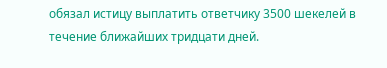обязал истицу выплатить ответчику 3500 шекелей в течение ближайших тридцати дней.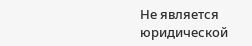Не является юридической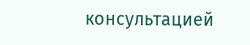консультацией